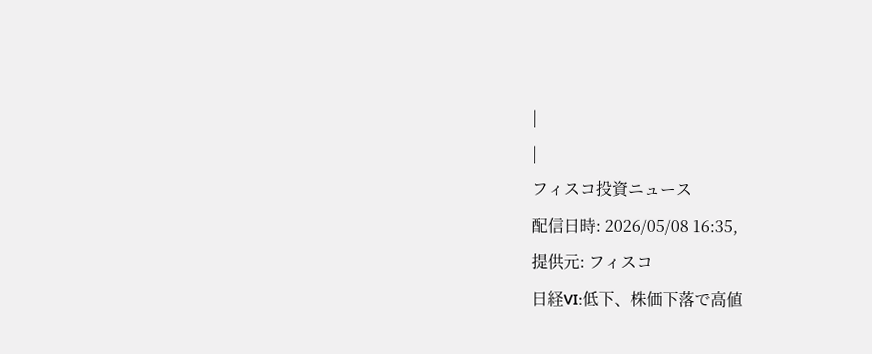|
|
フィスコ投資ニュース
配信日時: 2026/05/08 16:35,
提供元: フィスコ
日経VI:低下、株価下落で高値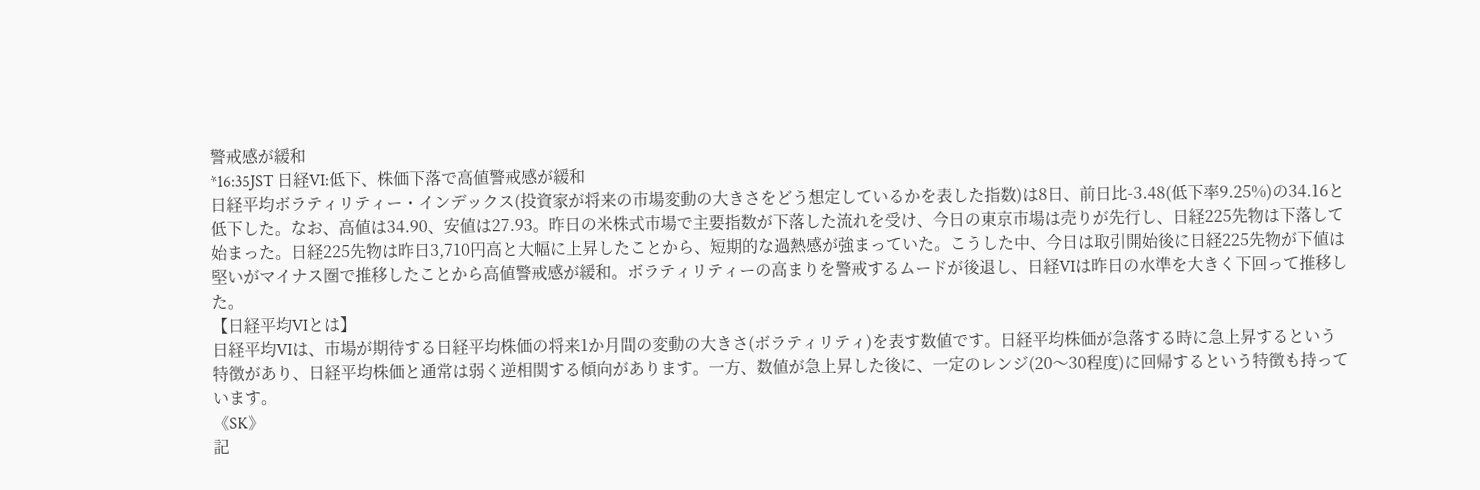警戒感が緩和
*16:35JST 日経VI:低下、株価下落で高値警戒感が緩和
日経平均ボラティリティー・インデックス(投資家が将来の市場変動の大きさをどう想定しているかを表した指数)は8日、前日比-3.48(低下率9.25%)の34.16と低下した。なお、高値は34.90、安値は27.93。昨日の米株式市場で主要指数が下落した流れを受け、今日の東京市場は売りが先行し、日経225先物は下落して始まった。日経225先物は昨日3,710円高と大幅に上昇したことから、短期的な過熱感が強まっていた。こうした中、今日は取引開始後に日経225先物が下値は堅いがマイナス圏で推移したことから高値警戒感が緩和。ボラティリティーの高まりを警戒するムードが後退し、日経VIは昨日の水準を大きく下回って推移した。
【日経平均VIとは】
日経平均VIは、市場が期待する日経平均株価の将来1か月間の変動の大きさ(ボラティリティ)を表す数値です。日経平均株価が急落する時に急上昇するという特徴があり、日経平均株価と通常は弱く逆相関する傾向があります。一方、数値が急上昇した後に、一定のレンジ(20〜30程度)に回帰するという特徴も持っています。
《SK》
記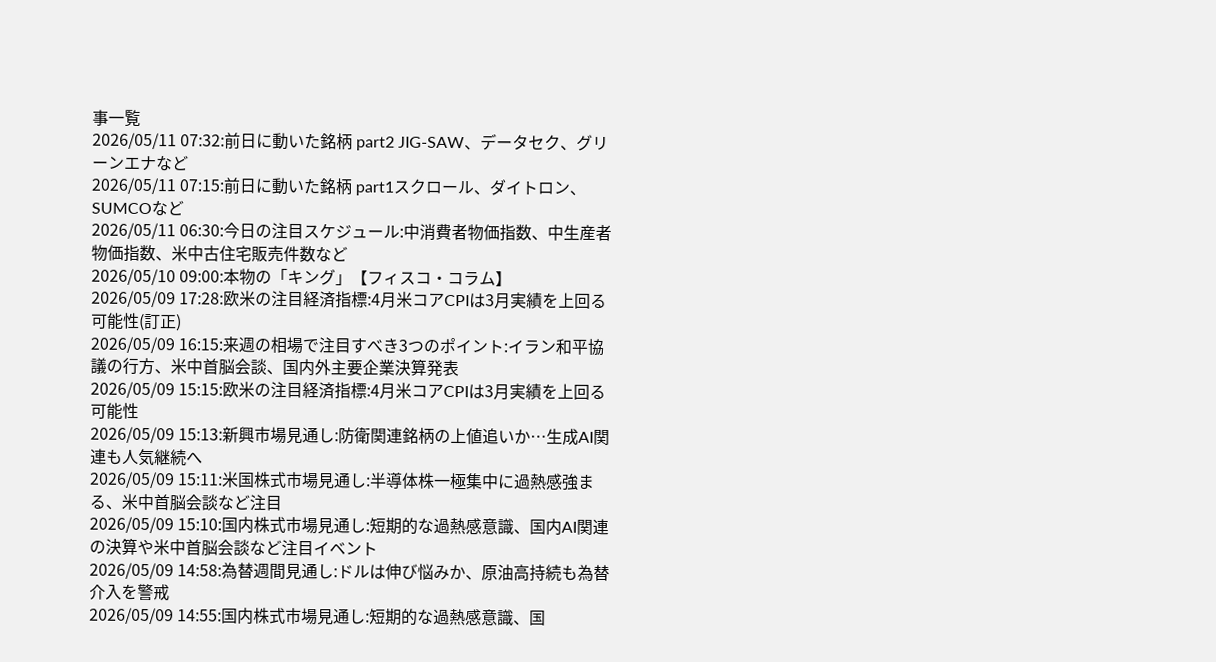事一覧
2026/05/11 07:32:前日に動いた銘柄 part2 JIG-SAW、データセク、グリーンエナなど
2026/05/11 07:15:前日に動いた銘柄 part1スクロール、ダイトロン、SUMCOなど
2026/05/11 06:30:今日の注目スケジュール:中消費者物価指数、中生産者物価指数、米中古住宅販売件数など
2026/05/10 09:00:本物の「キング」【フィスコ・コラム】
2026/05/09 17:28:欧米の注目経済指標:4月米コアCPIは3月実績を上回る可能性(訂正)
2026/05/09 16:15:来週の相場で注目すべき3つのポイント:イラン和平協議の行方、米中首脳会談、国内外主要企業決算発表
2026/05/09 15:15:欧米の注目経済指標:4月米コアCPIは3月実績を上回る可能性
2026/05/09 15:13:新興市場見通し:防衛関連銘柄の上値追いか…生成AI関連も人気継続へ
2026/05/09 15:11:米国株式市場見通し:半導体株一極集中に過熱感強まる、米中首脳会談など注目
2026/05/09 15:10:国内株式市場見通し:短期的な過熱感意識、国内AI関連の決算や米中首脳会談など注目イベント
2026/05/09 14:58:為替週間見通し:ドルは伸び悩みか、原油高持続も為替介入を警戒
2026/05/09 14:55:国内株式市場見通し:短期的な過熱感意識、国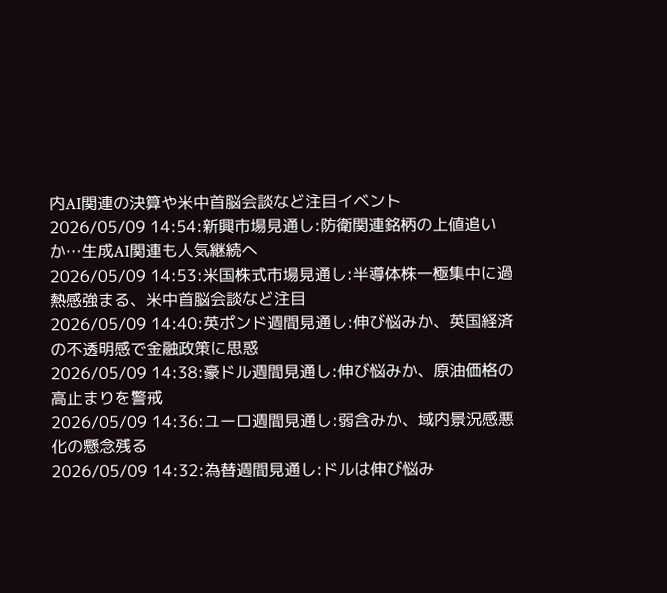内AI関連の決算や米中首脳会談など注目イベント
2026/05/09 14:54:新興市場見通し:防衛関連銘柄の上値追いか…生成AI関連も人気継続へ
2026/05/09 14:53:米国株式市場見通し:半導体株一極集中に過熱感強まる、米中首脳会談など注目
2026/05/09 14:40:英ポンド週間見通し:伸び悩みか、英国経済の不透明感で金融政策に思惑
2026/05/09 14:38:豪ドル週間見通し:伸び悩みか、原油価格の高止まりを警戒
2026/05/09 14:36:ユーロ週間見通し:弱含みか、域内景況感悪化の懸念残る
2026/05/09 14:32:為替週間見通し:ドルは伸び悩み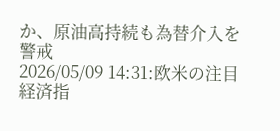か、原油高持続も為替介入を警戒
2026/05/09 14:31:欧米の注目経済指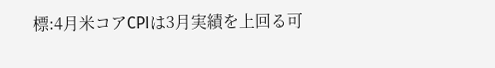標:4月米コアCPIは3月実績を上回る可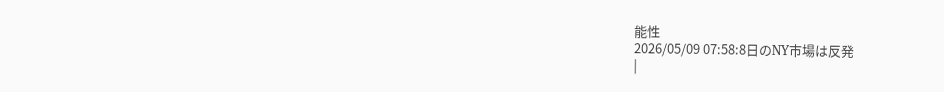能性
2026/05/09 07:58:8日のNY市場は反発
|